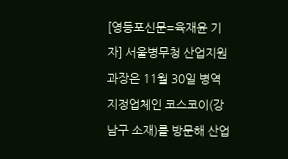[영등포신문=육재윤 기자] 서울병무청 산업지원과장은 11월 30일 병역지정업체인 코스코이(강남구 소재)를 방문해 산업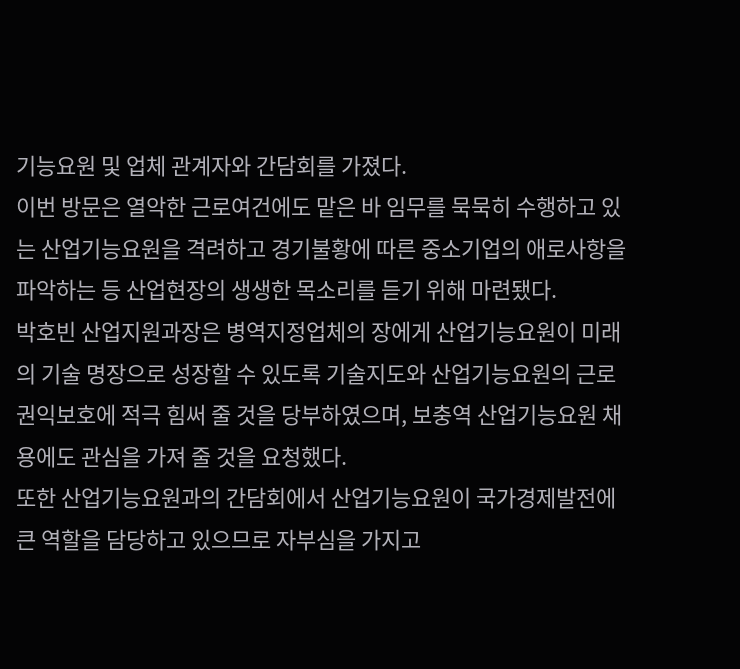기능요원 및 업체 관계자와 간담회를 가졌다.
이번 방문은 열악한 근로여건에도 맡은 바 임무를 묵묵히 수행하고 있는 산업기능요원을 격려하고 경기불황에 따른 중소기업의 애로사항을 파악하는 등 산업현장의 생생한 목소리를 듣기 위해 마련됐다.
박호빈 산업지원과장은 병역지정업체의 장에게 산업기능요원이 미래의 기술 명장으로 성장할 수 있도록 기술지도와 산업기능요원의 근로 권익보호에 적극 힘써 줄 것을 당부하였으며, 보충역 산업기능요원 채용에도 관심을 가져 줄 것을 요청했다.
또한 산업기능요원과의 간담회에서 산업기능요원이 국가경제발전에 큰 역할을 담당하고 있으므로 자부심을 가지고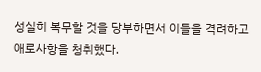성실히 복무할 것을 당부하면서 이들을 격려하고 애로사항을 청취했다.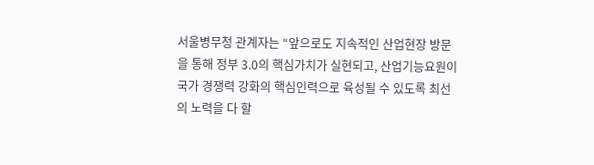서울병무청 관계자는 “앞으로도 지속적인 산업현장 방문을 통해 정부 3.0의 핵심가치가 실현되고, 산업기능요원이 국가 경쟁력 강화의 핵심인력으로 육성될 수 있도록 최선의 노력을 다 할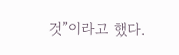것”이라고 했다.